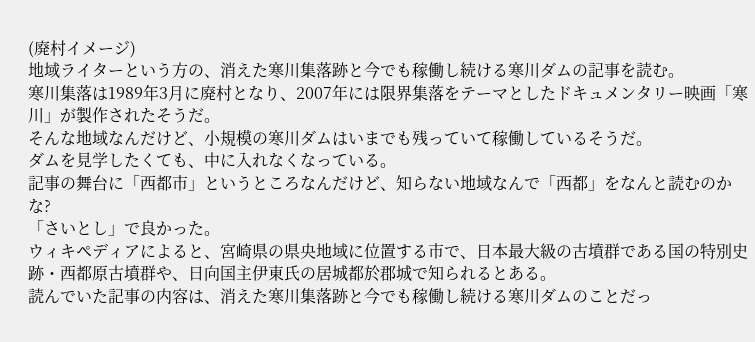(廃村イメージ)
地域ライターという方の、消えた寒川集落跡と今でも稼働し続ける寒川ダムの記事を読む。
寒川集落は1989年3月に廃村となり、2007年には限界集落をテーマとしたドキュメンタリー映画「寒川」が製作されたそうだ。
そんな地域なんだけど、小規模の寒川ダムはいまでも残っていて稼働しているそうだ。
ダムを見学したくても、中に入れなくなっている。
記事の舞台に「西都市」というところなんだけど、知らない地域なんで「西都」をなんと読むのかな?
「さいとし」で良かった。
ウィキペディアによると、宮崎県の県央地域に位置する市で、日本最大級の古墳群である国の特別史跡・西都原古墳群や、日向国主伊東氏の居城都於郡城で知られるとある。
読んでいた記事の内容は、消えた寒川集落跡と今でも稼働し続ける寒川ダムのことだっ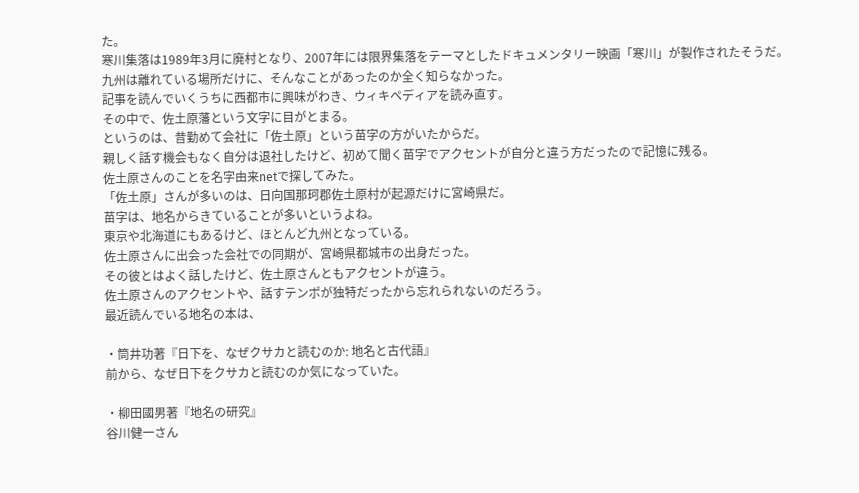た。
寒川集落は1989年3月に廃村となり、2007年には限界集落をテーマとしたドキュメンタリー映画「寒川」が製作されたそうだ。
九州は離れている場所だけに、そんなことがあったのか全く知らなかった。
記事を読んでいくうちに西都市に興味がわき、ウィキペディアを読み直す。
その中で、佐土原藩という文字に目がとまる。
というのは、昔勤めて会社に「佐土原」という苗字の方がいたからだ。
親しく話す機会もなく自分は退社したけど、初めて聞く苗字でアクセントが自分と違う方だったので記憶に残る。
佐土原さんのことを名字由来netで探してみた。
「佐土原」さんが多いのは、日向国那珂郡佐土原村が起源だけに宮崎県だ。
苗字は、地名からきていることが多いというよね。
東京や北海道にもあるけど、ほとんど九州となっている。
佐土原さんに出会った会社での同期が、宮崎県都城市の出身だった。
その彼とはよく話したけど、佐土原さんともアクセントが違う。
佐土原さんのアクセントや、話すテンポが独特だったから忘れられないのだろう。
最近読んでいる地名の本は、

・筒井功著『日下を、なぜクサカと読むのか: 地名と古代語』
前から、なぜ日下をクサカと読むのか気になっていた。

・柳田國男著『地名の研究』
谷川健一さん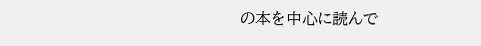の本を中心に読んで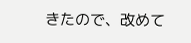きたので、改めて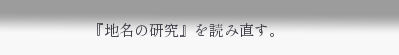『地名の研究』を読み直す。